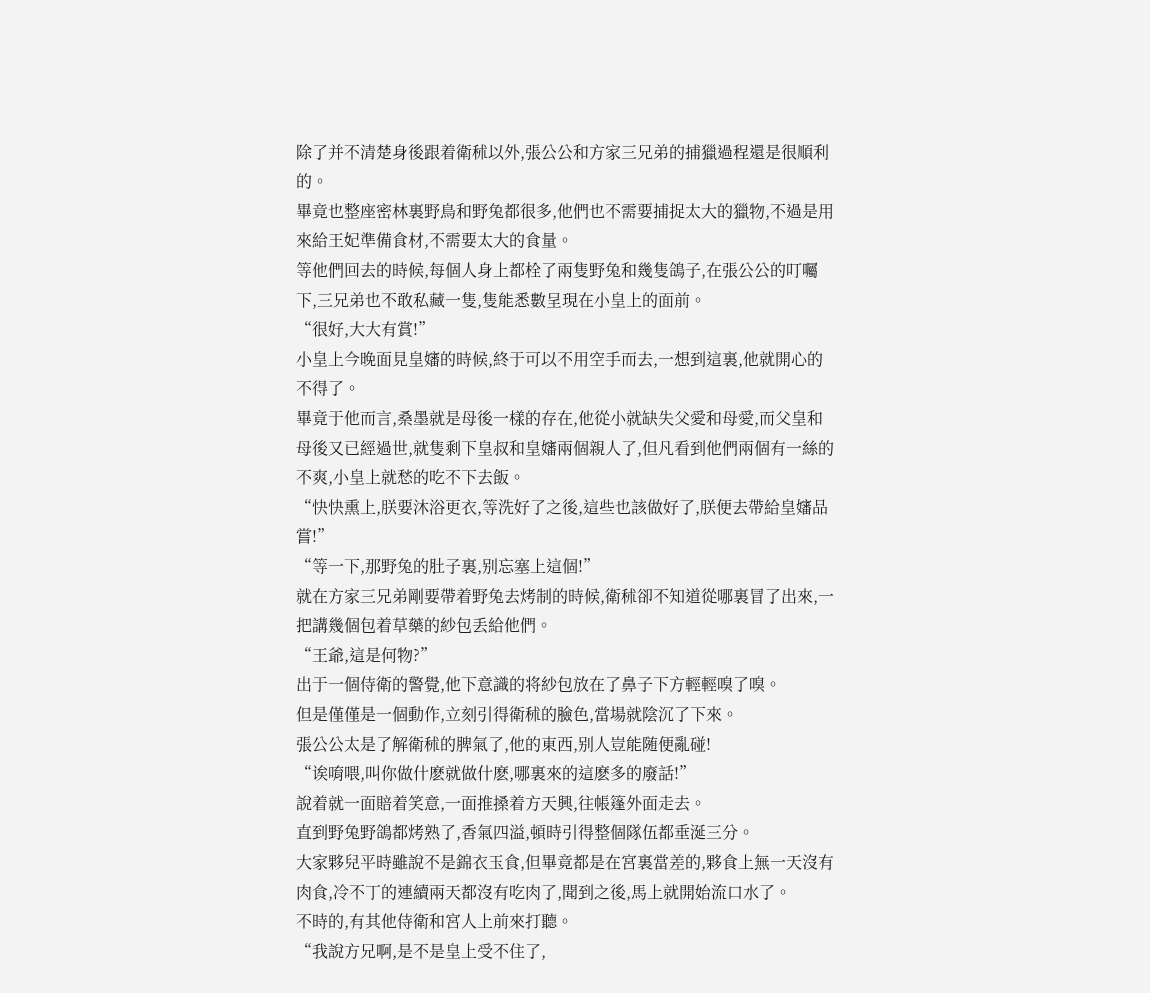除了并不清楚身後跟着衛秫以外,張公公和方家三兄弟的捕獵過程還是很順利的。
畢竟也整座密林裏野鳥和野兔都很多,他們也不需要捕捉太大的獵物,不過是用來給王妃準備食材,不需要太大的食量。
等他們回去的時候,每個人身上都栓了兩隻野兔和幾隻鴿子,在張公公的叮囑下,三兄弟也不敢私藏一隻,隻能悉數呈現在小皇上的面前。
“很好,大大有賞!”
小皇上今晚面見皇嬸的時候,終于可以不用空手而去,一想到這裏,他就開心的不得了。
畢竟于他而言,桑墨就是母後一樣的存在,他從小就缺失父愛和母愛,而父皇和母後又已經過世,就隻剩下皇叔和皇嬸兩個親人了,但凡看到他們兩個有一絲的不爽,小皇上就愁的吃不下去飯。
“快快熏上,朕要沐浴更衣,等洗好了之後,這些也該做好了,朕便去帶給皇嬸品嘗!”
“等一下,那野兔的肚子裏,别忘塞上這個!”
就在方家三兄弟剛要帶着野兔去烤制的時候,衛秫卻不知道從哪裏冒了出來,一把講幾個包着草藥的紗包丢給他們。
“王爺,這是何物?”
出于一個侍衛的警覺,他下意識的将紗包放在了鼻子下方輕輕嗅了嗅。
但是僅僅是一個動作,立刻引得衛秫的臉色,當場就陰沉了下來。
張公公太是了解衛秫的脾氣了,他的東西,别人豈能随便亂碰!
“诶唷喂,叫你做什麽就做什麽,哪裏來的這麽多的廢話!”
說着就一面賠着笑意,一面推搡着方天興,往帳篷外面走去。
直到野兔野鴿都烤熟了,香氣四溢,頓時引得整個隊伍都垂涎三分。
大家夥兒平時雖說不是錦衣玉食,但畢竟都是在宮裏當差的,夥食上無一天沒有肉食,冷不丁的連續兩天都沒有吃肉了,聞到之後,馬上就開始流口水了。
不時的,有其他侍衛和宮人上前來打聽。
“我說方兄啊,是不是皇上受不住了,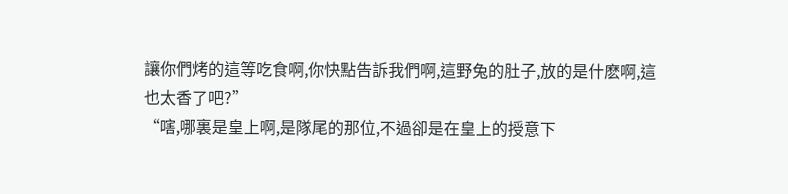讓你們烤的這等吃食啊,你快點告訴我們啊,這野兔的肚子,放的是什麽啊,這也太香了吧?”
“嗐,哪裏是皇上啊,是隊尾的那位,不過卻是在皇上的授意下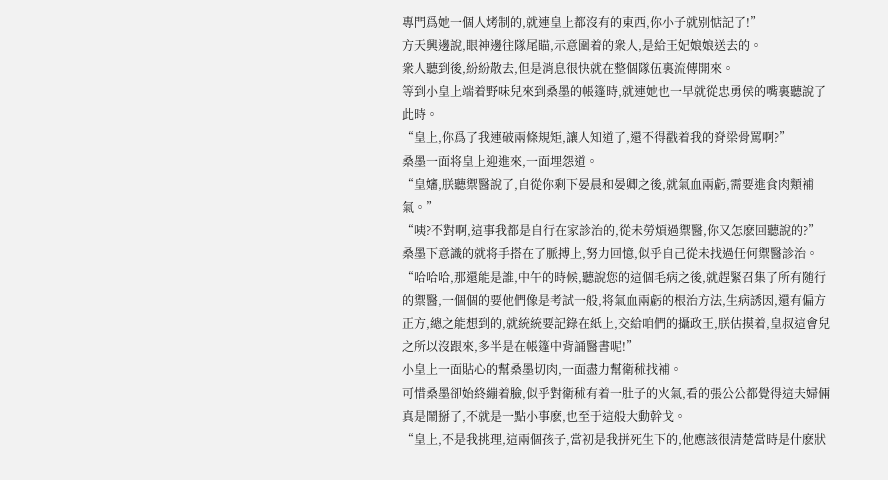專門爲她一個人烤制的,就連皇上都沒有的東西,你小子就别惦記了!”
方天興邊說,眼神邊往隊尾瞄,示意圍着的衆人,是給王妃娘娘送去的。
衆人聽到後,紛紛散去,但是消息很快就在整個隊伍裏流傳開來。
等到小皇上端着野味兒來到桑墨的帳篷時,就連她也一早就從忠勇侯的嘴裏聽說了此時。
“皇上,你爲了我連破兩條規矩,讓人知道了,還不得戳着我的脊梁骨罵啊?”
桑墨一面将皇上迎進來,一面埋怨道。
“皇嬸,朕聽禦醫說了,自從你剩下晏晨和晏卿之後,就氣血兩虧,需要進食肉類補氣。”
“咦?不對啊,這事我都是自行在家診治的,從未勞煩過禦醫,你又怎麽回聽說的?”
桑墨下意識的就将手搭在了脈搏上,努力回憶,似乎自己從未找過任何禦醫診治。
“哈哈哈,那還能是誰,中午的時候,聽說您的這個毛病之後,就趕緊召集了所有随行的禦醫,一個個的要他們像是考試一般,将氣血兩虧的根治方法,生病誘因,還有偏方正方,總之能想到的,就統統要記錄在紙上,交給咱們的攝政王,朕估摸着,皇叔這會兒之所以沒跟來,多半是在帳篷中背誦醫書呢!”
小皇上一面貼心的幫桑墨切肉,一面盡力幫衛秫找補。
可惜桑墨卻始終繃着臉,似乎對衛秫有着一肚子的火氣,看的張公公都覺得這夫婦倆真是鬧掰了,不就是一點小事麽,也至于這般大動幹戈。
“皇上,不是我挑理,這兩個孩子,當初是我拼死生下的,他應該很清楚當時是什麽狀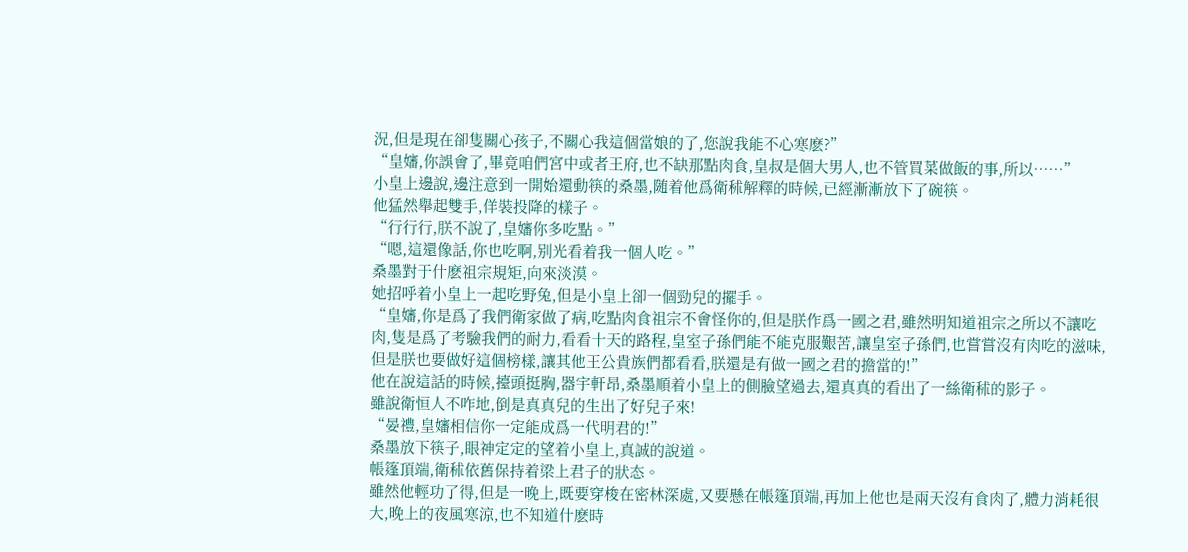況,但是現在卻隻關心孩子,不關心我這個當娘的了,您說我能不心寒麽?”
“皇嬸,你誤會了,畢竟咱們宮中或者王府,也不缺那點肉食,皇叔是個大男人,也不管買菜做飯的事,所以……”
小皇上邊說,邊注意到一開始還動筷的桑墨,随着他爲衛秫解釋的時候,已經漸漸放下了碗筷。
他猛然舉起雙手,佯裝投降的樣子。
“行行行,朕不說了,皇嬸你多吃點。”
“嗯,這還像話,你也吃啊,别光看着我一個人吃。”
桑墨對于什麽祖宗規矩,向來淡漠。
她招呼着小皇上一起吃野兔,但是小皇上卻一個勁兒的擺手。
“皇嬸,你是爲了我們衛家做了病,吃點肉食祖宗不會怪你的,但是朕作爲一國之君,雖然明知道祖宗之所以不讓吃肉,隻是爲了考驗我們的耐力,看看十天的路程,皇室子孫們能不能克服艱苦,讓皇室子孫們,也嘗嘗沒有肉吃的滋味,但是朕也要做好這個榜樣,讓其他王公貴族們都看看,朕還是有做一國之君的擔當的!”
他在說這話的時候,擡頭挺胸,器宇軒昂,桑墨順着小皇上的側臉望過去,還真真的看出了一絲衛秫的影子。
雖說衛恒人不咋地,倒是真真兒的生出了好兒子來!
“晏禮,皇嬸相信你一定能成爲一代明君的!”
桑墨放下筷子,眼神定定的望着小皇上,真誠的說道。
帳篷頂端,衛秫依舊保持着梁上君子的狀态。
雖然他輕功了得,但是一晚上,既要穿梭在密林深處,又要懸在帳篷頂端,再加上他也是兩天沒有食肉了,體力消耗很大,晚上的夜風寒涼,也不知道什麽時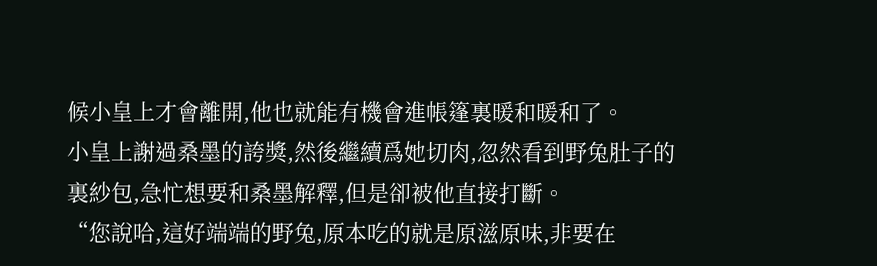候小皇上才會離開,他也就能有機會進帳篷裏暖和暖和了。
小皇上謝過桑墨的誇獎,然後繼續爲她切肉,忽然看到野兔肚子的裏紗包,急忙想要和桑墨解釋,但是卻被他直接打斷。
“您說哈,這好端端的野兔,原本吃的就是原滋原味,非要在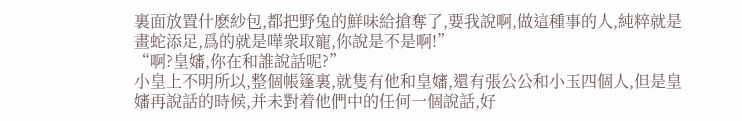裏面放置什麽紗包,都把野兔的鮮味給搶奪了,要我說啊,做這種事的人,純粹就是畫蛇添足,爲的就是嘩衆取寵,你說是不是啊!”
“啊?皇嬸,你在和誰說話呢?”
小皇上不明所以,整個帳篷裏,就隻有他和皇嬸,還有張公公和小玉四個人,但是皇嬸再說話的時候,并未對着他們中的任何一個說話,好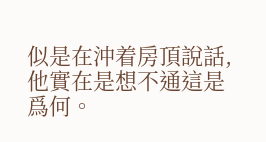似是在沖着房頂說話,他實在是想不通這是爲何。